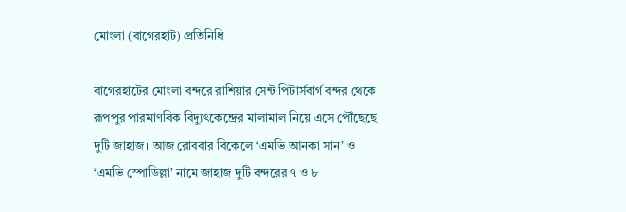মোংলা (বাগেরহাট) প্রতিনিধি

বাগেরহাটের মোংলা বন্দরে রাশিয়ার সেন্ট পিটার্সবার্গ বন্দর থেকে রূপপুর পারমাণবিক বিদ্যুৎকেন্দ্রের মালামাল নিয়ে এসে পৌঁছেছে দুটি জাহাজ। আজ রোববার বিকেলে ‘এমভি আনকা সান’ ও ‘এমভি স্পোডিল্লা’ নামে জাহাজ দুটি বন্দরের ৭ ও ৮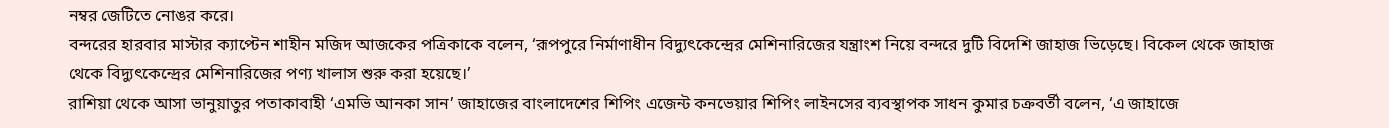নম্বর জেটিতে নোঙর করে।
বন্দরের হারবার মাস্টার ক্যাপ্টেন শাহীন মজিদ আজকের পত্রিকাকে বলেন, ‘রূপপুরে নির্মাণাধীন বিদ্যুৎকেন্দ্রের মেশিনারিজের যন্ত্রাংশ নিয়ে বন্দরে দুটি বিদেশি জাহাজ ভিড়েছে। বিকেল থেকে জাহাজ থেকে বিদ্যুৎকেন্দ্রের মেশিনারিজের পণ্য খালাস শুরু করা হয়েছে।’
রাশিয়া থেকে আসা ভানুয়াতুর পতাকাবাহী ‘এমভি আনকা সান’ জাহাজের বাংলাদেশের শিপিং এজেন্ট কনভেয়ার শিপিং লাইনসের ব্যবস্থাপক সাধন কুমার চক্রবর্তী বলেন, ‘এ জাহাজে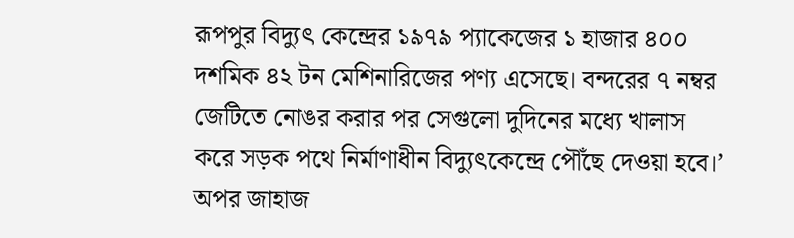রূপপুর বিদ্যুৎ কেন্দ্রের ১৯৭৯ প্যাকেজের ১ হাজার ৪০০ দশমিক ৪২ টন মেশিনারিজের পণ্য এসেছে। বন্দরের ৭ নম্বর জেটিতে নোঙর করার পর সেগুলো দুদিনের মধ্যে খালাস করে সড়ক পথে নির্মাণাধীন বিদ্যুৎকেন্দ্রে পৌঁছে দেওয়া হবে।’
অপর জাহাজ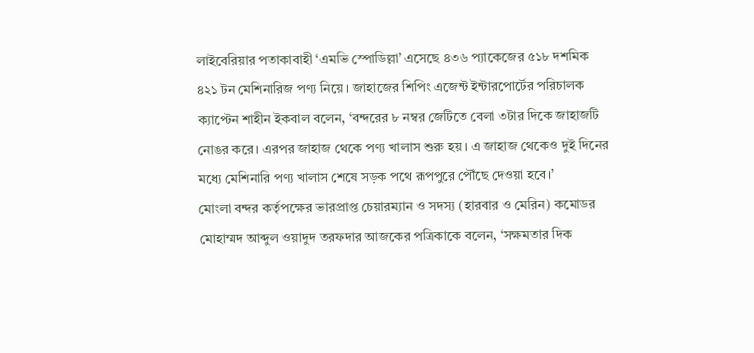লাইবেরিয়ার পতাকাবাহী ‘এমভি স্পোডিল্লা’ এসেছে ৪৩৬ প্যাকেজের ৫১৮ দশমিক ৪২১ টন মেশিনারিজ পণ্য নিয়ে। জাহাজের শিপিং এজেন্ট ইন্টারপোর্টের পরিচালক ক্যাপ্টেন শাহীন ইকবাল বলেন, ‘বন্দরের ৮ নম্বর জেটিতে বেলা ৩টার দিকে জাহাজটি নোঙর করে। এরপর জাহাজ থেকে পণ্য খালাস শুরু হয়। এ জাহাজ থেকেও দুই দিনের মধ্যে মেশিনারি পণ্য খালাস শেষে সড়ক পথে রূপপুরে পৌঁছে দেওয়া হবে।’
মোংলা বন্দর কর্তৃপক্ষের ভারপ্রাপ্ত চেয়ারম্যান ও সদস্য (হারবার ও মেরিন) কমোডর মোহাম্মদ আব্দুল ওয়াদুদ তরফদার আজকের পত্রিকাকে বলেন, ‘সক্ষমতার দিক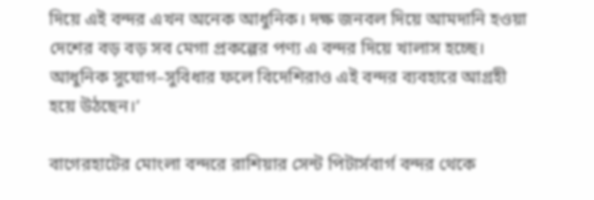দিয়ে এই বন্দর এখন অনেক আধুনিক। দক্ষ জনবল দিয়ে আমদানি হওয়া দেশের বড় বড় সব মেগা প্রকল্পের পণ্য এ বন্দর দিয়ে খালাস হচ্ছে। আধুনিক সুযোগ–সুবিধার ফলে বিদেশিরাও এই বন্দর ব্যবহারে আগ্রহী হয়ে উঠছেন।’

বাগেরহাটের মোংলা বন্দরে রাশিয়ার সেন্ট পিটার্সবার্গ বন্দর থেকে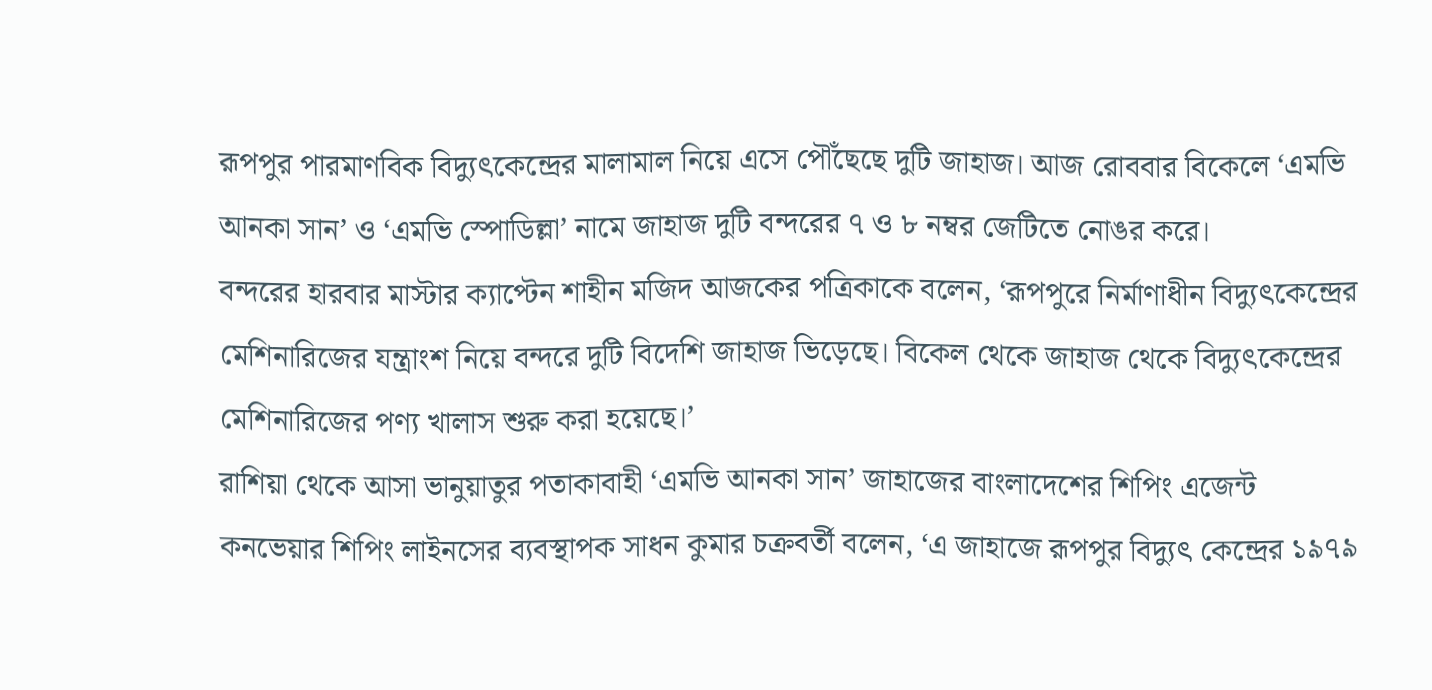রূপপুর পারমাণবিক বিদ্যুৎকেন্দ্রের মালামাল নিয়ে এসে পৌঁছেছে দুটি জাহাজ। আজ রোববার বিকেলে ‘এমভি আনকা সান’ ও ‘এমভি স্পোডিল্লা’ নামে জাহাজ দুটি বন্দরের ৭ ও ৮ নম্বর জেটিতে নোঙর করে।
বন্দরের হারবার মাস্টার ক্যাপ্টেন শাহীন মজিদ আজকের পত্রিকাকে বলেন, ‘রূপপুরে নির্মাণাধীন বিদ্যুৎকেন্দ্রের মেশিনারিজের যন্ত্রাংশ নিয়ে বন্দরে দুটি বিদেশি জাহাজ ভিড়েছে। বিকেল থেকে জাহাজ থেকে বিদ্যুৎকেন্দ্রের মেশিনারিজের পণ্য খালাস শুরু করা হয়েছে।’
রাশিয়া থেকে আসা ভানুয়াতুর পতাকাবাহী ‘এমভি আনকা সান’ জাহাজের বাংলাদেশের শিপিং এজেন্ট কনভেয়ার শিপিং লাইনসের ব্যবস্থাপক সাধন কুমার চক্রবর্তী বলেন, ‘এ জাহাজে রূপপুর বিদ্যুৎ কেন্দ্রের ১৯৭৯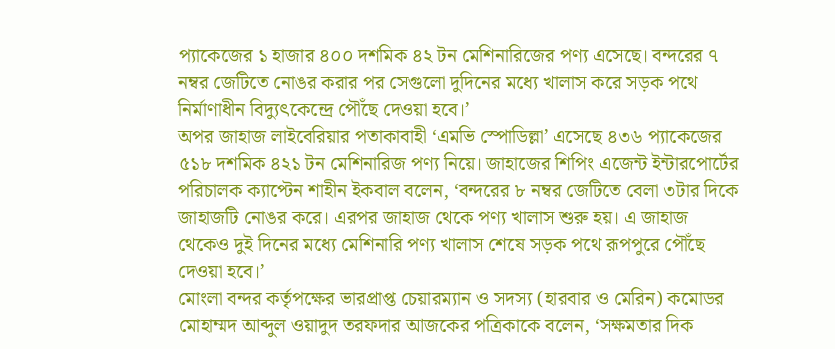প্যাকেজের ১ হাজার ৪০০ দশমিক ৪২ টন মেশিনারিজের পণ্য এসেছে। বন্দরের ৭ নম্বর জেটিতে নোঙর করার পর সেগুলো দুদিনের মধ্যে খালাস করে সড়ক পথে নির্মাণাধীন বিদ্যুৎকেন্দ্রে পৌঁছে দেওয়া হবে।’
অপর জাহাজ লাইবেরিয়ার পতাকাবাহী ‘এমভি স্পোডিল্লা’ এসেছে ৪৩৬ প্যাকেজের ৫১৮ দশমিক ৪২১ টন মেশিনারিজ পণ্য নিয়ে। জাহাজের শিপিং এজেন্ট ইন্টারপোর্টের পরিচালক ক্যাপ্টেন শাহীন ইকবাল বলেন, ‘বন্দরের ৮ নম্বর জেটিতে বেলা ৩টার দিকে জাহাজটি নোঙর করে। এরপর জাহাজ থেকে পণ্য খালাস শুরু হয়। এ জাহাজ থেকেও দুই দিনের মধ্যে মেশিনারি পণ্য খালাস শেষে সড়ক পথে রূপপুরে পৌঁছে দেওয়া হবে।’
মোংলা বন্দর কর্তৃপক্ষের ভারপ্রাপ্ত চেয়ারম্যান ও সদস্য (হারবার ও মেরিন) কমোডর মোহাম্মদ আব্দুল ওয়াদুদ তরফদার আজকের পত্রিকাকে বলেন, ‘সক্ষমতার দিক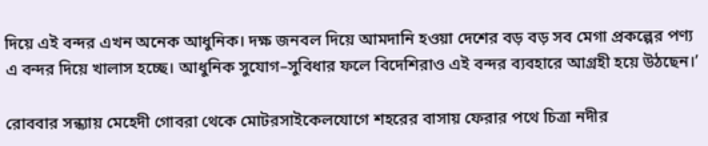দিয়ে এই বন্দর এখন অনেক আধুনিক। দক্ষ জনবল দিয়ে আমদানি হওয়া দেশের বড় বড় সব মেগা প্রকল্পের পণ্য এ বন্দর দিয়ে খালাস হচ্ছে। আধুনিক সুযোগ–সুবিধার ফলে বিদেশিরাও এই বন্দর ব্যবহারে আগ্রহী হয়ে উঠছেন।’

রোববার সন্ধ্যায় মেহেদী গোবরা থেকে মোটরসাইকেলযোগে শহরের বাসায় ফেরার পথে চিত্রা নদীর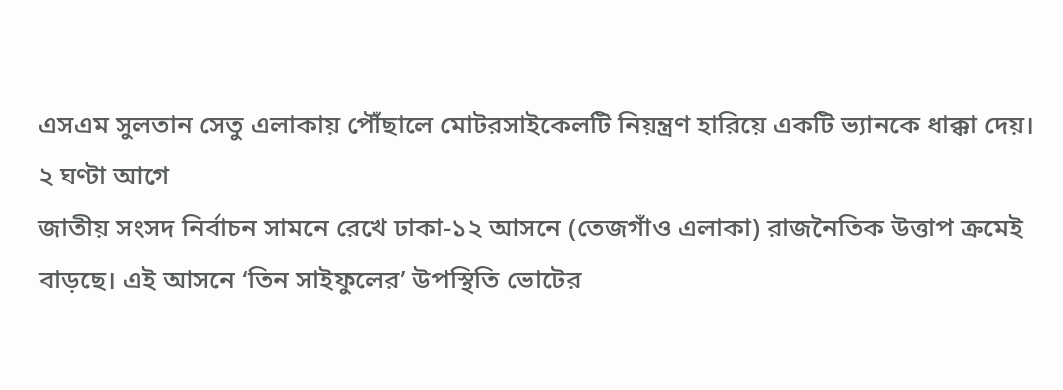এসএম সুলতান সেতু এলাকায় পৌঁছালে মোটরসাইকেলটি নিয়ন্ত্রণ হারিয়ে একটি ভ্যানকে ধাক্কা দেয়।
২ ঘণ্টা আগে
জাতীয় সংসদ নির্বাচন সামনে রেখে ঢাকা-১২ আসনে (তেজগাঁও এলাকা) রাজনৈতিক উত্তাপ ক্রমেই বাড়ছে। এই আসনে ‘তিন সাইফুলের’ উপস্থিতি ভোটের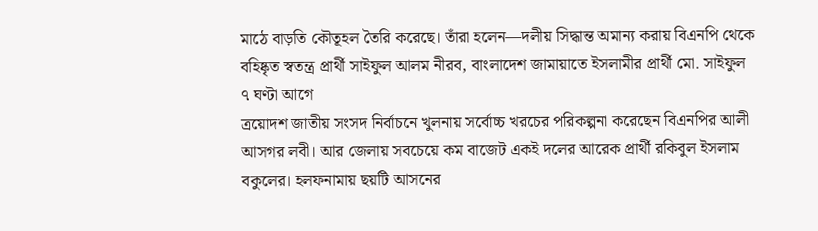মাঠে বাড়তি কৌতূহল তৈরি করেছে। তাঁরা হলেন—দলীয় সিদ্ধান্ত অমান্য করায় বিএনপি থেকে বহিষ্কৃত স্বতন্ত্র প্রার্থী সাইফুল আলম নীরব, বাংলাদেশ জামায়াতে ইসলামীর প্রার্থী মো. সাইফুল
৭ ঘণ্টা আগে
ত্রয়োদশ জাতীয় সংসদ নির্বাচনে খুলনায় সর্বোচ্চ খরচের পরিকল্পনা করেছেন বিএনপির আলী আসগর লবী। আর জেলায় সবচেয়ে কম বাজেট একই দলের আরেক প্রার্থী রকিবুল ইসলাম বকুলের। হলফনামায় ছয়টি আসনের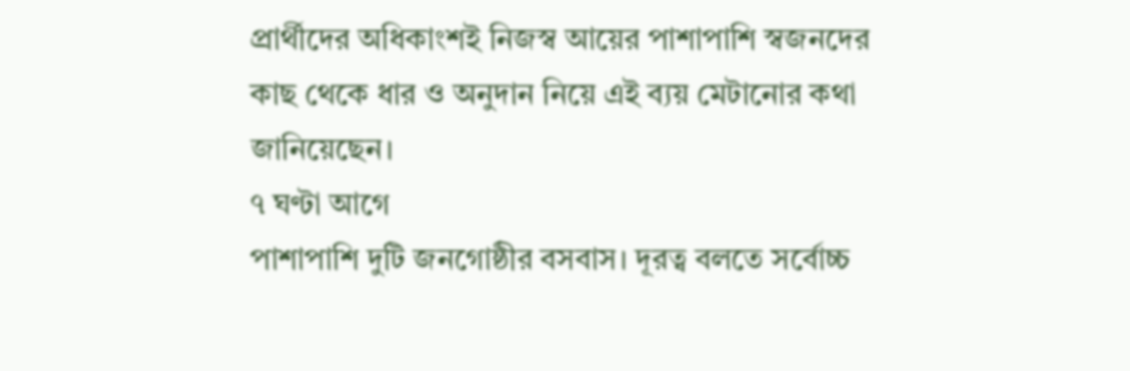প্রার্থীদের অধিকাংশই নিজস্ব আয়ের পাশাপাশি স্বজনদের কাছ থেকে ধার ও অনুদান নিয়ে এই ব্যয় মেটানোর কথা জানিয়েছেন।
৭ ঘণ্টা আগে
পাশাপাশি দুটি জনগোষ্ঠীর বসবাস। দূরত্ব বলতে সর্বোচ্চ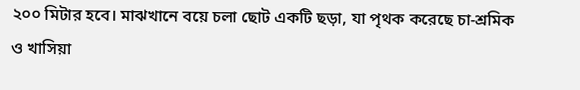২০০ মিটার হবে। মাঝখানে বয়ে চলা ছোট একটি ছড়া, যা পৃথক করেছে চা-শ্রমিক ও খাসিয়া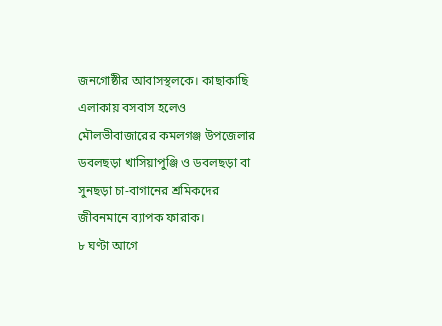জনগোষ্ঠীর আবাসস্থলকে। কাছাকাছি এলাকায় বসবাস হলেও মৌলভীবাজারের কমলগঞ্জ উপজেলার ডবলছড়া খাসিয়াপুঞ্জি ও ডবলছড়া বা সুনছড়া চা-বাগানের শ্রমিকদের জীবনমানে ব্যাপক ফারাক।
৮ ঘণ্টা আগে